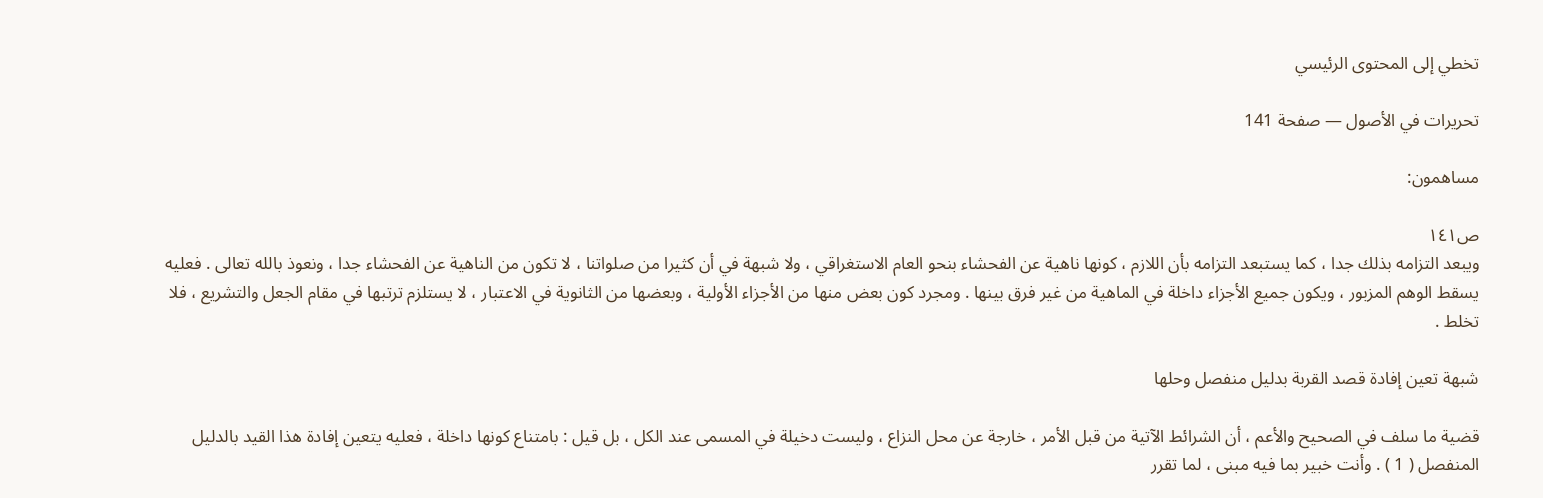تخطي إلى المحتوى الرئيسي

تحريرات في الأصول — صفحة 141

مساهمون:

ص١٤١
ويبعد التزامه بذلك جدا ، كما يستبعد التزامه بأن اللازم ، كونها ناهية عن الفحشاء بنحو العام الاستغراقي ، ولا شبهة في أن كثيرا من صلواتنا ، لا تكون من الناهية عن الفحشاء جدا ، ونعوذ بالله تعالى . فعليه يسقط الوهم المزبور ، ويكون جميع الأجزاء داخلة في الماهية من غير فرق بينها . ومجرد كون بعض منها من الأجزاء الأولية ، وبعضها من الثانوية في الاعتبار ، لا يستلزم ترتبها في مقام الجعل والتشريع ، فلا تخلط .

شبهة تعين إفادة قصد القربة بدليل منفصل وحلها

قضية ما سلف في الصحيح والأعم ، أن الشرائط الآتية من قبل الأمر ، خارجة عن محل النزاع ، وليست دخيلة في المسمى عند الكل ، بل قيل : بامتناع كونها داخلة ، فعليه يتعين إفادة هذا القيد بالدليل المنفصل ( 1 ) . وأنت خبير بما فيه مبنى ، لما تقرر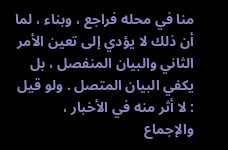منا في محله فراجع ، وبناء ، لما أن ذلك لا يؤدي إلى تعين الأمر الثاني والبيان المنفصل ، بل يكفي البيان المتصل . ولو قيل : لا أثر منه في الأخبار ، والإجماع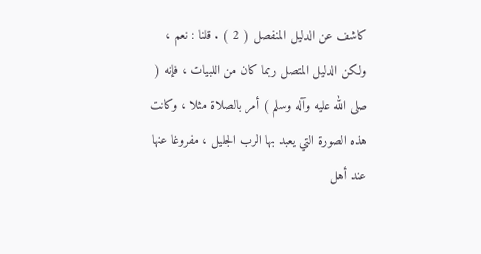كاشف عن الدليل المنفصل ( 2 ) . قلنا : نعم ، ولكن الدليل المتصل ربما كان من اللبيات ، فإنه ( صلى الله عليه وآله وسلم ) أمر بالصلاة مثلا ، وكانت هذه الصورة التي يعبد بها الرب الجليل ، مفروغا عنها عند أهل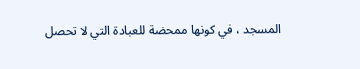المسجد ، في كونها ممحضة للعبادة التي لا تحصل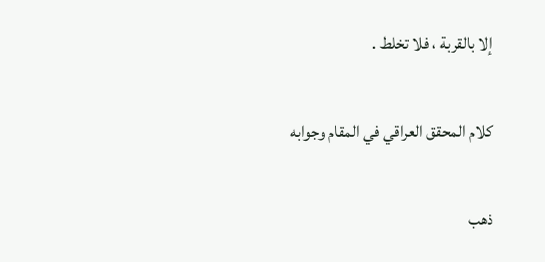إلا بالقربة ، فلا تخلط .

كلام المحقق العراقي في المقام وجوابه

ذهب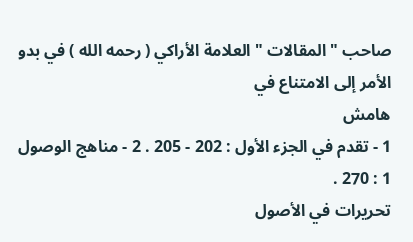صاحب " المقالات " العلامة الأراكي ( رحمه الله ) في بدو الأمر إلى الامتناع في
هامش
1 - تقدم في الجزء الأول : 202 - 205 . 2 - مناهج الوصول 1 : 270 .
تحريرات في الأصول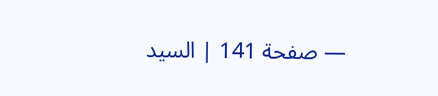— صفحة 141 | السيد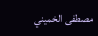مصطفى الخميني